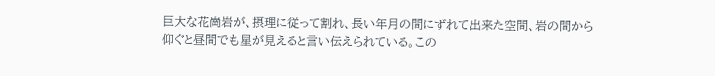巨大な花崗岩が、摂理に従って割れ、長い年月の間にずれて出来た空間、岩の間から仰ぐと昼間でも星が見えると言い伝えられている。この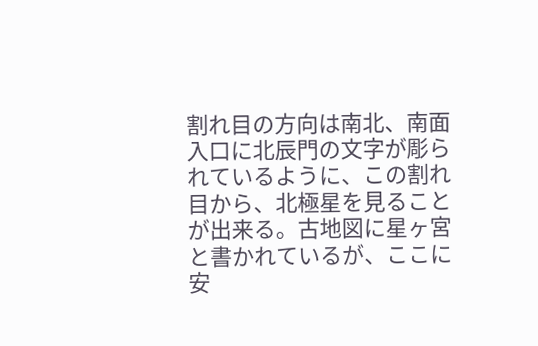割れ目の方向は南北、南面入口に北辰門の文字が彫られているように、この割れ目から、北極星を見ることが出来る。古地図に星ヶ宮と書かれているが、ここに安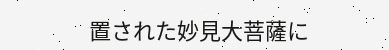置された妙見大菩薩に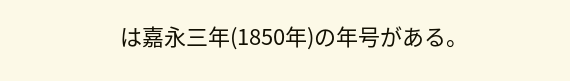は嘉永三年(1850年)の年号がある。